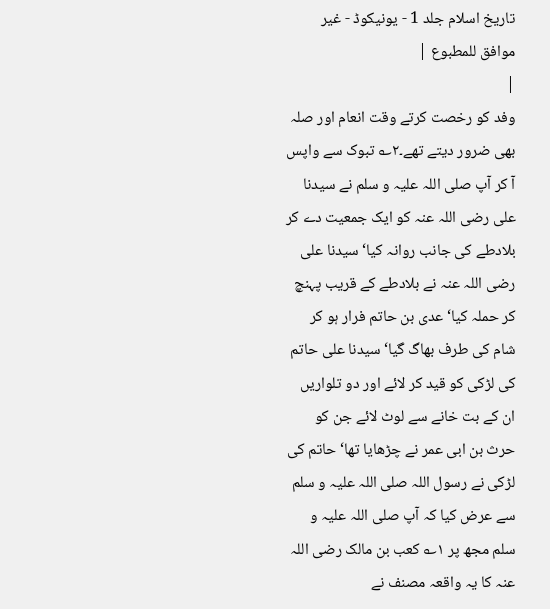تاریخ اسلام جلد 1 - یونیکوڈ - غیر موافق للمطبوع |
|
وفد کو رخصت کرتے وقت انعام اور صلہ بھی ضرور دیتے تھے۔۲؎ تبوک سے واپس آ کر آپ صلی اللہ علیہ و سلم نے سیدنا علی رضی اللہ عنہ کو ایک جمعیت دے کر بلادطے کی جانب روانہ کیا‘ سیدنا علی رضی اللہ عنہ نے بلادطے کے قریب پہنچ کر حملہ کیا‘ عدی بن حاتم فرار ہو کر شام کی طرف بھاگ گیا‘ سیدنا علی حاتم کی لڑکی کو قید کر لائے اور دو تلواریں ان کے بت خانے سے لوٹ لائے جن کو حرث بن ابی عمر نے چڑھایا تھا‘ حاتم کی لڑکی نے رسول اللہ صلی اللہ علیہ و سلم سے عرض کیا کہ آپ صلی اللہ علیہ و سلم مجھ پر ۱؎ کعب بن مالک رضی اللہ عنہ کا یہ واقعہ مصنف نے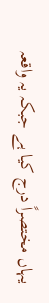یہاں مختصراً درج کیا ہے جبکہ یہ واقعہ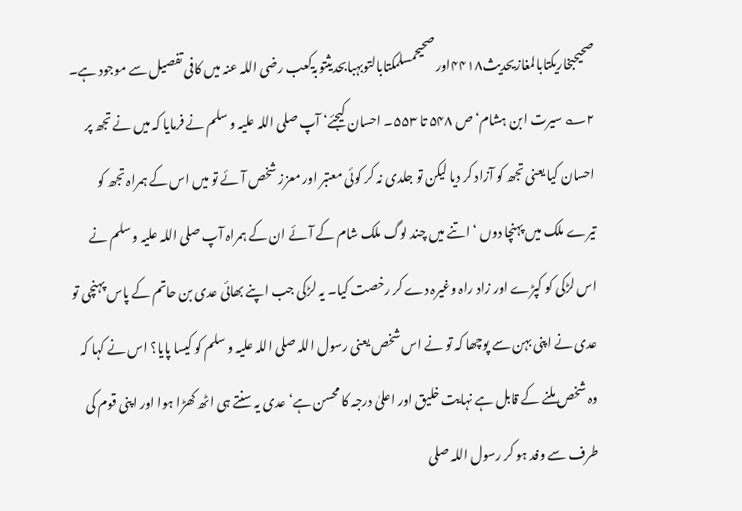صحیحبخاریکتابالمغازیحدیث۴۴۱۸اور صحیحمسلمکتابالتوبہبابحدیثتوبۃکعب رضی اللہ عنہ میں کافی تفصیل سے موجود ہے۔ ۲؎ سیرت ابن ہشام‘ ص ۵۴۸ تا ۵۵۳۔ احسان کیجئے‘ آپ صلی اللہ علیہ و سلم نے فرمایا کہ میں نے تجھ پر احسان کیا یعنی تجھ کو آزاد کر دیا لیکن تو جلدی نہ کر کوئی معتبر اور معزز شخص آئے تو میں اس کے ہمراہ تجھ کو تیرے ملک میں پہنچا دوں ‘ اتنے میں چند لوگ ملک شام کے آئے ان کے ہمراہ آپ صلی اللہ علیہ و سلم نے اس لڑکی کو کپڑے اور زاد راہ وغیرہ دے کر رخصت کیا۔ یہ لڑکی جب اپنے بھائی عدی بن حاتم کے پاس پہنچی تو عدی نے اپنی بہن سے پوچھا کہ تو نے اس شخص یعنی رسول اللہ صلی اللہ علیہ و سلم کو کیسا پایا؟ اس نے کہا کہ وہ شخص ملنے کے قابل ہے نہایت خلیق اور اعلیٰ درجہ کا محسن ہے‘ عدی یہ سنتے ہی اٹھ کھڑا ہوا اور اپنی قوم کی طرف سے وفد ہو کر رسول اللہ صلی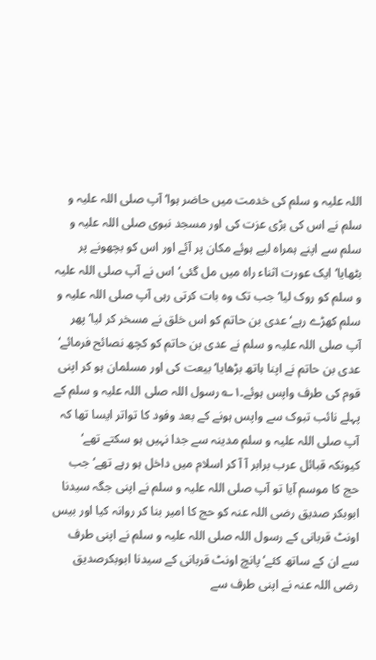اللہ علیہ و سلم کی خدمت میں حاضر ہوا‘ آپ صلی اللہ علیہ و سلم نے اس کی بڑی عزت کی اور مسجد نبوی صلی اللہ علیہ و سلم سے اپنے ہمراہ لیے ہوئے مکان پر آئے اور اس کو بچھونے پر بٹھایا‘ ایک عورت اثناء راہ میں مل گئی‘ اس نے آپ صلی اللہ علیہ و سلم کو روک لیا‘ جب تک وہ بات کرتی رہی آپ صلی اللہ علیہ و سلم کھڑے رہے‘ عدی بن حاتم کو اس خلق نے مسخر کر لیا‘ پھر آپ صلی اللہ علیہ و سلم نے عدی بن حاتم کو کچھ نصائح فرمائے‘ عدی بن حاتم نے اپنا ہاتھ بڑھایا‘ بیعت کی اور مسلمان ہو کر اپنی قوم کی طرف واپس ہوئے۔۱؎ رسول اللہ صلی اللہ علیہ و سلم کے پہلے نائب تبوک سے واپس ہونے کے بعد وفود کا تواتر ایسا تھا کہ آپ صلی اللہ علیہ و سلم مدینہ سے جدا نہیں ہو سکتے تھے‘ کیونکہ قبائل عرب برابر آ آ کر اسلام میں داخل ہو رہے تھے‘ جب حج کا موسم آیا تو آپ صلی اللہ علیہ و سلم نے اپنی جگہ سیدنا ابوبکر صدیق رضی اللہ عنہ کو حج کا امیر بنا کر روانہ کیا اور بیس اونٹ قربانی کے رسول اللہ صلی اللہ علیہ و سلم نے اپنی طرف سے ان کے ساتھ کئے‘ پانچ اونٹ قربانی کے سیدنا ابوبکرصدیق رضی اللہ عنہ نے اپنی طرف سے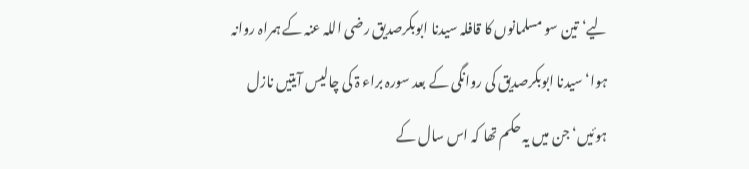لیے‘ تین سو مسلمانوں کا قافلہ سیدنا ابوبکرصدیق رضی اللہ عنہ کے ہمراہ روانہ ہوا‘ سیدنا ابوبکرصدیق کی روانگی کے بعد سورہ براء ۃ کی چالیس آیتیں نازل ہوئیں‘ جن میں یہ حکم تھا کہ اس سال کے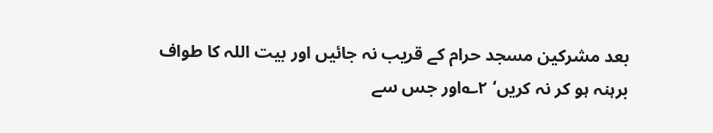بعد مشرکین مسجد حرام کے قریب نہ جائیں اور بیت اللہ کا طواف برہنہ ہو کر نہ کریں‘ ۲؎اور جس سے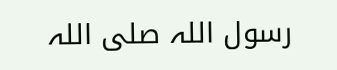رسول اللہ صلی اللہ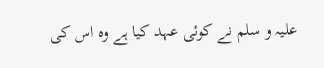علیہ و سلم نے کوئی عہد کیا ہے وہ اس کی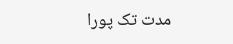مدت تک پورا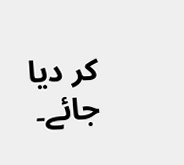کر دیا جائے۔